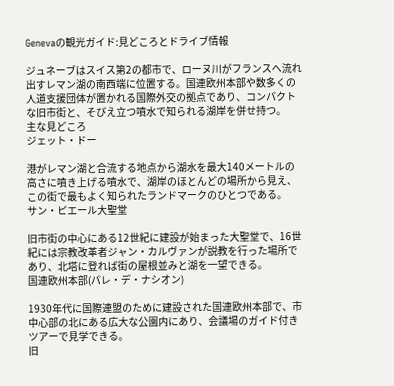Genevaの観光ガイド:見どころとドライブ情報

ジュネーブはスイス第2の都市で、ローヌ川がフランスへ流れ出すレマン湖の南西端に位置する。国連欧州本部や数多くの人道支援団体が置かれる国際外交の拠点であり、コンパクトな旧市街と、そびえ立つ噴水で知られる湖岸を併せ持つ。
主な見どころ
ジェット・ドー

港がレマン湖と合流する地点から湖水を最大140メートルの高さに噴き上げる噴水で、湖岸のほとんどの場所から見え、この街で最もよく知られたランドマークのひとつである。
サン・ピエール大聖堂

旧市街の中心にある12世紀に建設が始まった大聖堂で、16世紀には宗教改革者ジャン・カルヴァンが説教を行った場所であり、北塔に登れば街の屋根並みと湖を一望できる。
国連欧州本部(パレ・デ・ナシオン)

1930年代に国際連盟のために建設された国連欧州本部で、市中心部の北にある広大な公園内にあり、会議場のガイド付きツアーで見学できる。
旧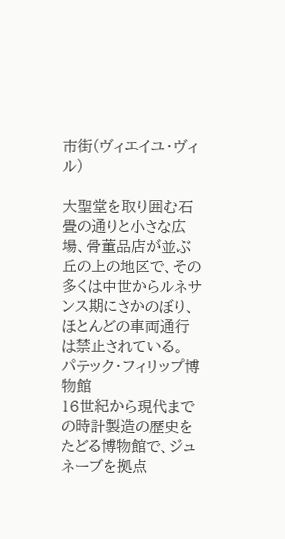市街(ヴィエイユ・ヴィル)

大聖堂を取り囲む石畳の通りと小さな広場、骨董品店が並ぶ丘の上の地区で、その多くは中世からルネサンス期にさかのぼり、ほとんどの車両通行は禁止されている。
パテック・フィリップ博物館
16世紀から現代までの時計製造の歴史をたどる博物館で、ジュネーブを拠点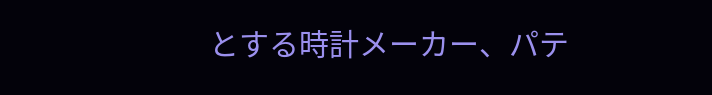とする時計メーカー、パテ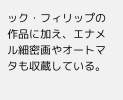ック・フィリップの作品に加え、エナメル細密画やオートマタも収蔵している。